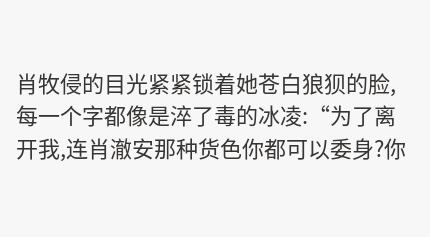肖牧侵的目光紧紧锁着她苍白狼狈的脸,每一个字都像是淬了毒的冰凌:“为了离开我,连肖澈安那种货色你都可以委身?你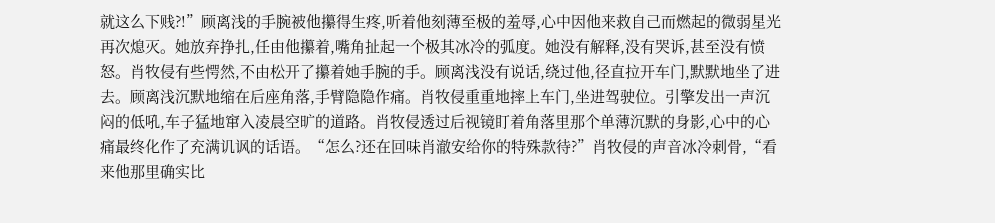就这么下贱?!”顾离浅的手腕被他攥得生疼,听着他刻薄至极的羞辱,心中因他来救自己而燃起的微弱星光再次熄灭。她放弃挣扎,任由他攥着,嘴角扯起一个极其冰冷的弧度。她没有解释,没有哭诉,甚至没有愤怒。肖牧侵有些愕然,不由松开了攥着她手腕的手。顾离浅没有说话,绕过他,径直拉开车门,默默地坐了进去。顾离浅沉默地缩在后座角落,手臂隐隐作痛。肖牧侵重重地摔上车门,坐进驾驶位。引擎发出一声沉闷的低吼,车子猛地窜入凌晨空旷的道路。肖牧侵透过后视镜盯着角落里那个单薄沉默的身影,心中的心痛最终化作了充满讥讽的话语。“怎么?还在回味肖澈安给你的特殊款待?”肖牧侵的声音冰冷刺骨,“看来他那里确实比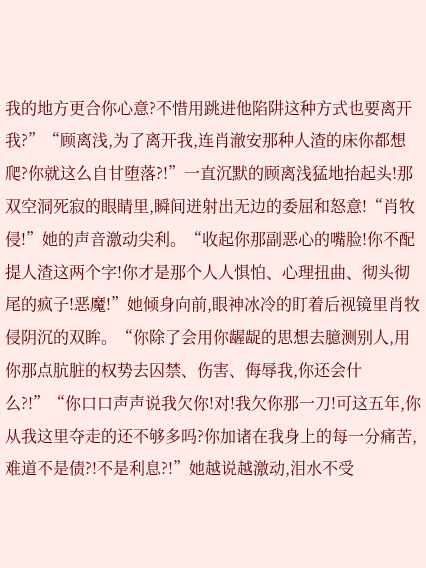我的地方更合你心意?不惜用跳进他陷阱这种方式也要离开我?”“顾离浅,为了离开我,连肖澈安那种人渣的床你都想爬?你就这么自甘堕落?!”一直沉默的顾离浅猛地抬起头!那双空洞死寂的眼睛里,瞬间迸射出无边的委屈和怒意!“肖牧侵!”她的声音激动尖利。“收起你那副恶心的嘴脸!你不配提人渣这两个字!你才是那个人人惧怕、心理扭曲、彻头彻尾的疯子!恶魔!”她倾身向前,眼神冰冷的盯着后视镜里肖牧侵阴沉的双眸。“你除了会用你龌龊的思想去臆测别人,用你那点肮脏的权势去囚禁、伤害、侮辱我,你还会什么?!”“你口口声声说我欠你!对!我欠你那一刀!可这五年,你从我这里夺走的还不够多吗?你加诸在我身上的每一分痛苦,难道不是债?!不是利息?!”她越说越激动,泪水不受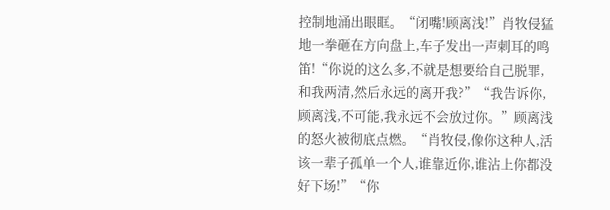控制地涌出眼眶。“闭嘴!顾离浅!”肖牧侵猛地一拳砸在方向盘上,车子发出一声刺耳的鸣笛!“你说的这么多,不就是想要给自己脱罪,和我两清,然后永远的离开我?”“我告诉你,顾离浅,不可能,我永远不会放过你。”顾离浅的怒火被彻底点燃。“肖牧侵,像你这种人,活该一辈子孤单一个人,谁靠近你,谁沾上你都没好下场!”“你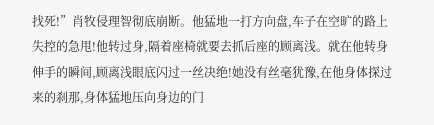找死!”肖牧侵理智彻底崩断。他猛地一打方向盘,车子在空旷的路上失控的急甩!他转过身,隔着座椅就要去抓后座的顾离浅。就在他转身伸手的瞬间,顾离浅眼底闪过一丝决绝!她没有丝毫犹豫,在他身体探过来的刹那,身体猛地压向身边的门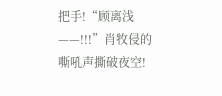把手!“顾离浅——!!!”肖牧侵的嘶吼声撕破夜空!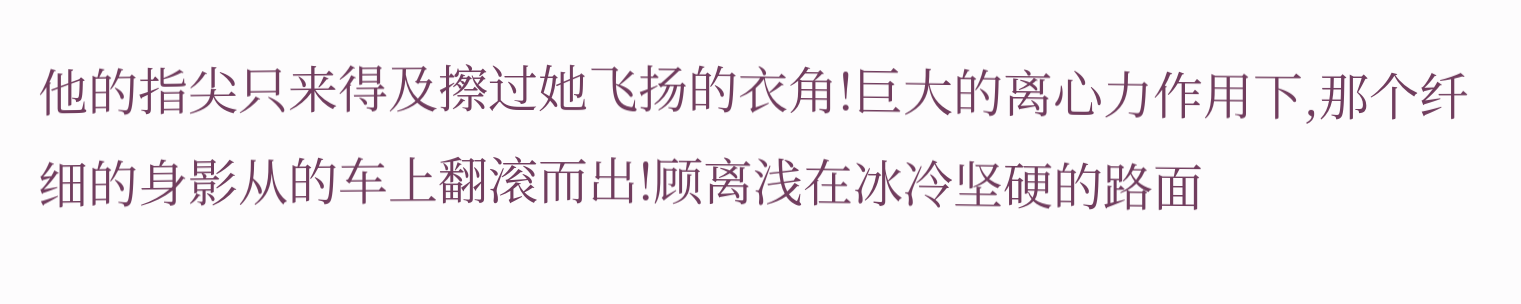他的指尖只来得及擦过她飞扬的衣角!巨大的离心力作用下,那个纤细的身影从的车上翻滚而出!顾离浅在冰冷坚硬的路面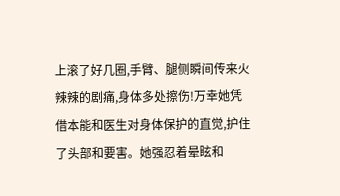上滚了好几圈,手臂、腿侧瞬间传来火辣辣的剧痛,身体多处擦伤!万幸她凭借本能和医生对身体保护的直觉,护住了头部和要害。她强忍着晕眩和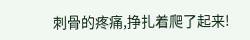刺骨的疼痛,挣扎着爬了起来!